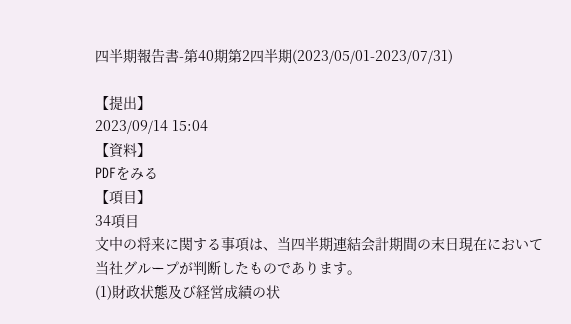四半期報告書-第40期第2四半期(2023/05/01-2023/07/31)

【提出】
2023/09/14 15:04
【資料】
PDFをみる
【項目】
34項目
文中の将来に関する事項は、当四半期連結会計期間の末日現在において当社グループが判断したものであります。
(1)財政状態及び経営成績の状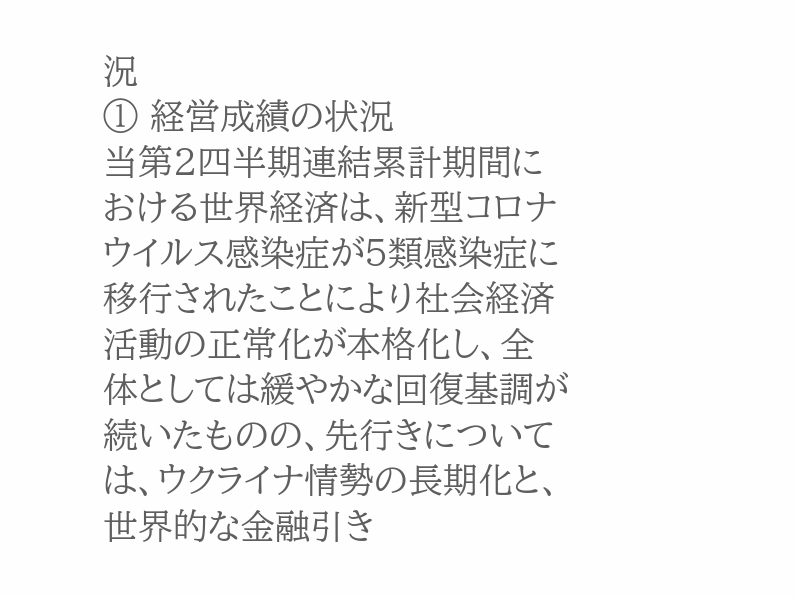況
① 経営成績の状況
当第2四半期連結累計期間における世界経済は、新型コロナウイルス感染症が5類感染症に移行されたことにより社会経済活動の正常化が本格化し、全体としては緩やかな回復基調が続いたものの、先行きについては、ウクライナ情勢の長期化と、世界的な金融引き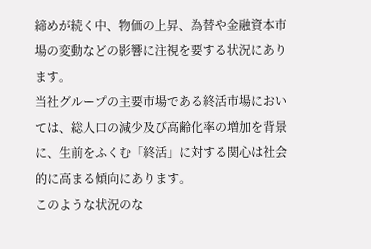締めが続く中、物価の上昇、為替や金融資本市場の変動などの影響に注視を要する状況にあります。
当社グループの主要市場である終活市場においては、総人口の減少及び高齢化率の増加を背景に、生前をふくむ「終活」に対する関心は社会的に高まる傾向にあります。
このような状況のな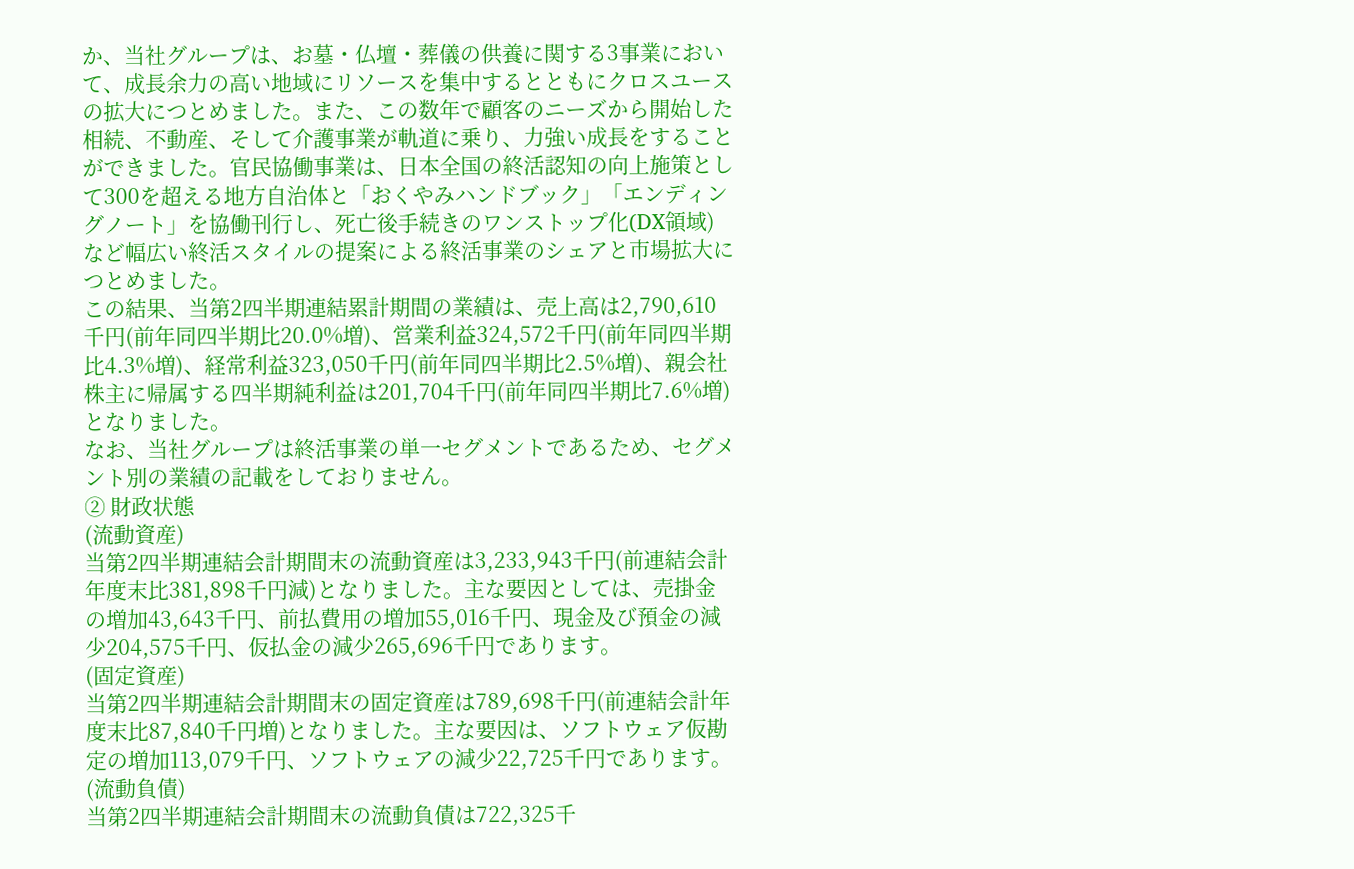か、当社グループは、お墓・仏壇・葬儀の供養に関する3事業において、成長余力の高い地域にリソースを集中するとともにクロスユースの拡大につとめました。また、この数年で顧客のニーズから開始した相続、不動産、そして介護事業が軌道に乗り、力強い成長をすることができました。官民協働事業は、日本全国の終活認知の向上施策として300を超える地方自治体と「おくやみハンドブック」「エンディングノート」を協働刊行し、死亡後手続きのワンストップ化(DX領域)など幅広い終活スタイルの提案による終活事業のシェアと市場拡大につとめました。
この結果、当第2四半期連結累計期間の業績は、売上高は2,790,610千円(前年同四半期比20.0%増)、営業利益324,572千円(前年同四半期比4.3%増)、経常利益323,050千円(前年同四半期比2.5%増)、親会社株主に帰属する四半期純利益は201,704千円(前年同四半期比7.6%増)となりました。
なお、当社グループは終活事業の単一セグメントであるため、セグメント別の業績の記載をしておりません。
② 財政状態
(流動資産)
当第2四半期連結会計期間末の流動資産は3,233,943千円(前連結会計年度末比381,898千円減)となりました。主な要因としては、売掛金の増加43,643千円、前払費用の増加55,016千円、現金及び預金の減少204,575千円、仮払金の減少265,696千円であります。
(固定資産)
当第2四半期連結会計期間末の固定資産は789,698千円(前連結会計年度末比87,840千円増)となりました。主な要因は、ソフトウェア仮勘定の増加113,079千円、ソフトウェアの減少22,725千円であります。
(流動負債)
当第2四半期連結会計期間末の流動負債は722,325千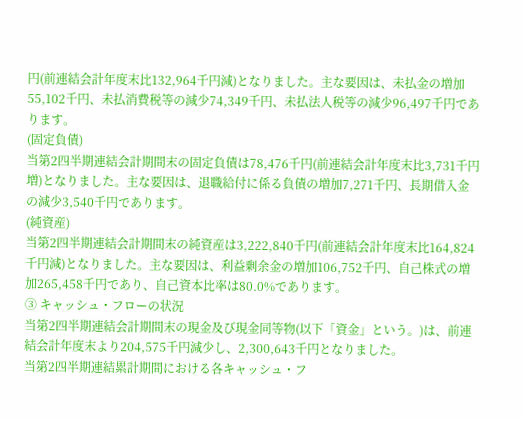円(前連結会計年度末比132,964千円減)となりました。主な要因は、未払金の増加55,102千円、未払消費税等の減少74,349千円、未払法人税等の減少96,497千円であります。
(固定負債)
当第2四半期連結会計期間末の固定負債は78,476千円(前連結会計年度末比3,731千円増)となりました。主な要因は、退職給付に係る負債の増加7,271千円、長期借入金の減少3,540千円であります。
(純資産)
当第2四半期連結会計期間末の純資産は3,222,840千円(前連結会計年度末比164,824千円減)となりました。主な要因は、利益剰余金の増加106,752千円、自己株式の増加265,458千円であり、自己資本比率は80.0%であります。
③ キャッシュ・フローの状況
当第2四半期連結会計期間末の現金及び現金同等物(以下「資金」という。)は、前連結会計年度末より204,575千円減少し、2,300,643千円となりました。
当第2四半期連結累計期間における各キャッシュ・フ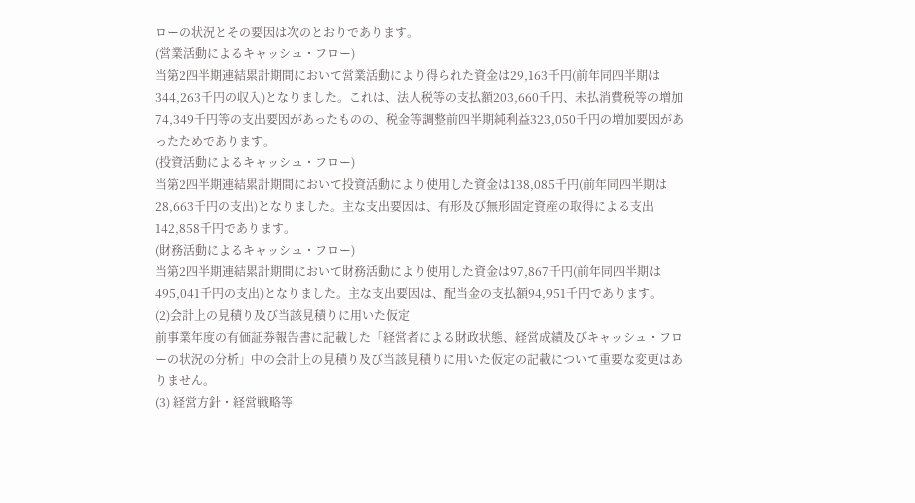ローの状況とその要因は次のとおりであります。
(営業活動によるキャッシュ・フロー)
当第2四半期連結累計期間において営業活動により得られた資金は29,163千円(前年同四半期は344,263千円の収入)となりました。これは、法人税等の支払額203,660千円、未払消費税等の増加74,349千円等の支出要因があったものの、税金等調整前四半期純利益323,050千円の増加要因があったためであります。
(投資活動によるキャッシュ・フロー)
当第2四半期連結累計期間において投資活動により使用した資金は138,085千円(前年同四半期は28,663千円の支出)となりました。主な支出要因は、有形及び無形固定資産の取得による支出142,858千円であります。
(財務活動によるキャッシュ・フロー)
当第2四半期連結累計期間において財務活動により使用した資金は97,867千円(前年同四半期は495,041千円の支出)となりました。主な支出要因は、配当金の支払額94,951千円であります。
(2)会計上の見積り及び当該見積りに用いた仮定
前事業年度の有価証券報告書に記載した「経営者による財政状態、経営成績及びキャッシュ・フローの状況の分析」中の会計上の見積り及び当該見積りに用いた仮定の記載について重要な変更はありません。
(3) 経営方針・経営戦略等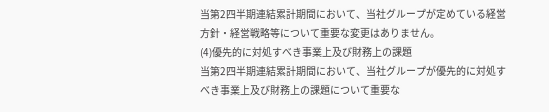当第2四半期連結累計期間において、当社グループが定めている経営方針・経営戦略等について重要な変更はありません。
(4)優先的に対処すべき事業上及び財務上の課題
当第2四半期連結累計期間において、当社グループが優先的に対処すべき事業上及び財務上の課題について重要な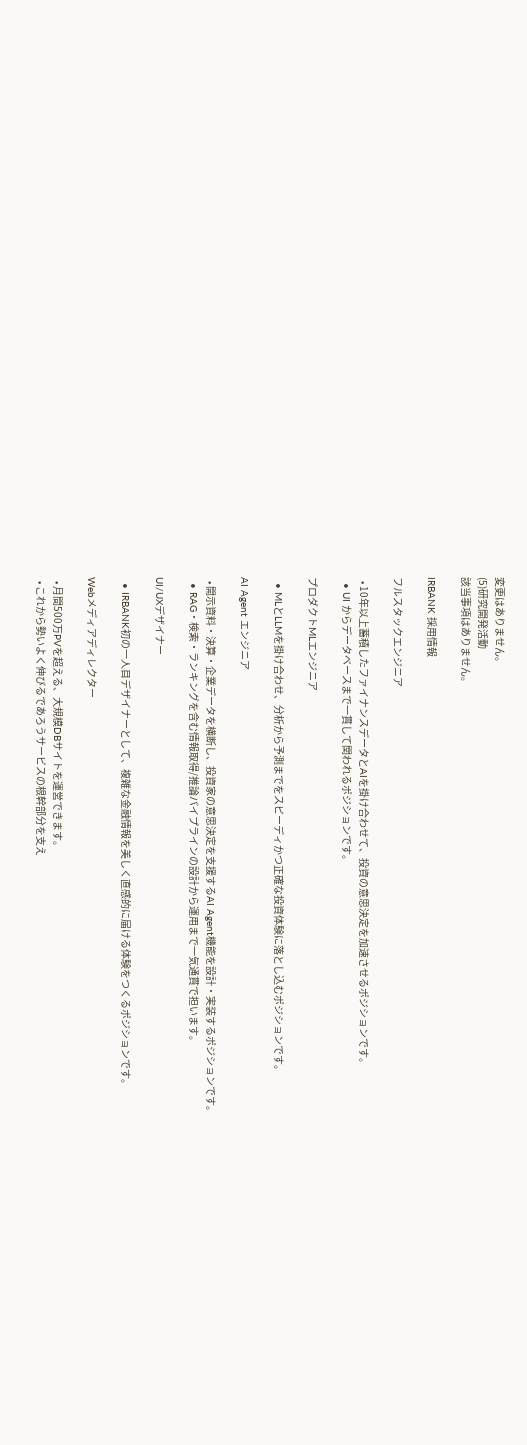変更はありません。
(5)研究開発活動
該当事項はありません。

IRBANK 採用情報

フルスタックエンジニア

  • 10年以上蓄積したファイナンスデータとAIを掛け合わせて、投資の意思決定を加速させるポジションです。
  • UI からデータベースまで一貫して関われるポジションです。

プロダクトMLエンジニア

  • MLとLLMを掛け合わせ、分析から予測までをスピーディかつ正確な投資体験に落とし込むポジションです。

AI Agent エンジニア

  • 開示資料・決算・企業データを横断し、投資家の意思決定を支援するAI Agent機能を設計・実装するポジションです。
  • RAG・検索・ランキングを含む情報取得/推論パイプラインの設計から運用まで一気通貫で担います。

UI/UXデザイナー

  • IRBANK初の一人目デザイナーとして、複雑な金融情報を美しく直感的に届ける体験をつくるポジションです。

Webメディアディレクター

  • 月間500万PVを超える、大規模DBサイトを運営できます。
  • これから勢いよく伸びるであろうサービスの根幹部分を支え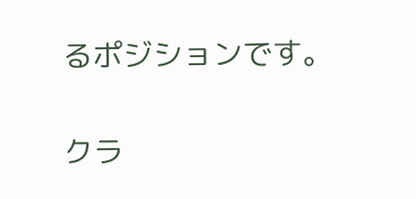るポジションです。

クラ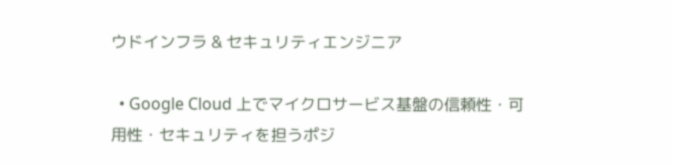ウドインフラ & セキュリティエンジニア

  • Google Cloud 上でマイクロサービス基盤の信頼性・可用性・セキュリティを担うポジ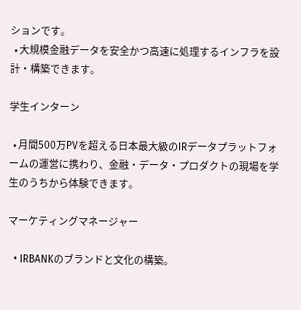ションです。
  • 大規模金融データを安全かつ高速に処理するインフラを設計・構築できます。

学生インターン

  • 月間500万PVを超える日本最大級のIRデータプラットフォームの運営に携わり、金融・データ・プロダクトの現場を学生のうちから体験できます。

マーケティングマネージャー

  • IRBANKのブランドと文化の構築。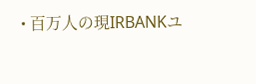• 百万人の現IRBANKユ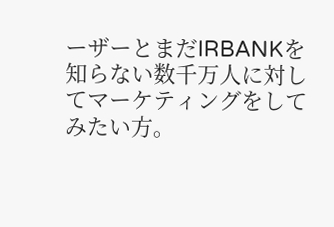ーザーとまだIRBANKを知らない数千万人に対してマーケティングをしてみたい方。